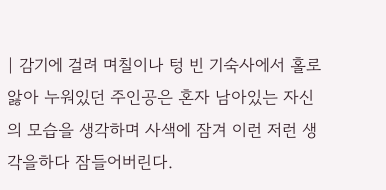| 감기에 걸려 며칠이나 텅 빈 기숙사에서 홀로 앓아 누워있던 주인공은 혼자 남아있는 자신의 모습을 생각하며 사색에 잠겨 이런 저런 생각을하다 잠들어버린다.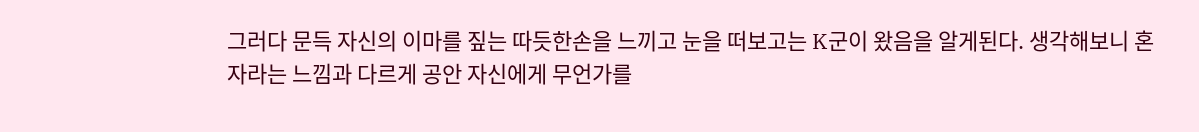그러다 문득 자신의 이마를 짚는 따듯한손을 느끼고 눈을 떠보고는 K군이 왔음을 알게된다. 생각해보니 혼자라는 느낌과 다르게 공안 자신에게 무언가를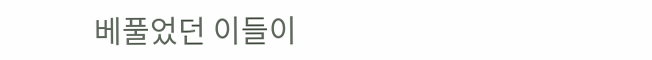베풀었던 이들이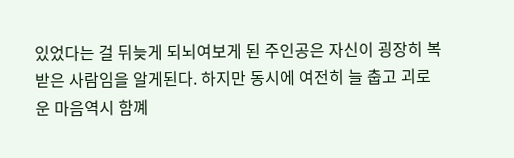있었다는 걸 뒤늦게 되뇌여보게 된 주인공은 자신이 굉장히 복받은 사람임을 알게된다. 하지만 동시에 여전히 늘 춥고 괴로운 마음역시 함꼐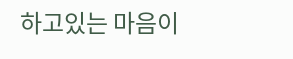하고있는 마음이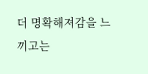더 명확해져감을 느끼고는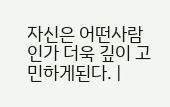자신은 어떤사람인가 더욱 깊이 고민하게된다. |